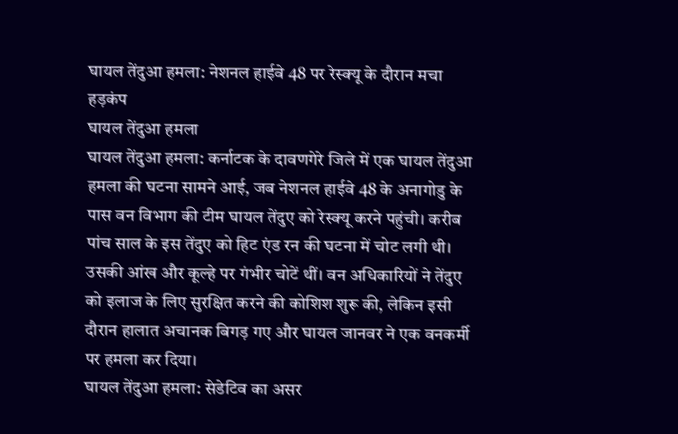घायल तेंदुआ हमला: नेशनल हाईवे 48 पर रेस्क्यू के दौरान मचा हड़कंप
घायल तेंदुआ हमला
घायल तेंदुआ हमला: कर्नाटक के दावणगेरे जिले में एक घायल तेंदुआ हमला की घटना सामने आई, जब नेशनल हाईवे 48 के अनागोडु के पास वन विभाग की टीम घायल तेंदुए को रेस्क्यू करने पहुंची। करीब पांच साल के इस तेंदुए को हिट एंड रन की घटना में चोट लगी थी। उसकी आंख और कूल्हे पर गंभीर चोटें थीं। वन अधिकारियों ने तेंदुए को इलाज के लिए सुरक्षित करने की कोशिश शुरू की, लेकिन इसी दौरान हालात अचानक बिगड़ गए और घायल जानवर ने एक वनकर्मी पर हमला कर दिया।
घायल तेंदुआ हमला: सेडेटिव का असर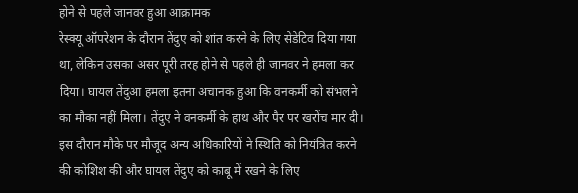होने से पहले जानवर हुआ आक्रामक
रेस्क्यू ऑपरेशन के दौरान तेंदुए को शांत करने के लिए सेडेटिव दिया गया था, लेकिन उसका असर पूरी तरह होने से पहले ही जानवर ने हमला कर दिया। घायल तेंदुआ हमला इतना अचानक हुआ कि वनकर्मी को संभलने का मौका नहीं मिला। तेंदुए ने वनकर्मी के हाथ और पैर पर खरोंच मार दी। इस दौरान मौके पर मौजूद अन्य अधिकारियों ने स्थिति को नियंत्रित करने की कोशिश की और घायल तेंदुए को काबू में रखने के लिए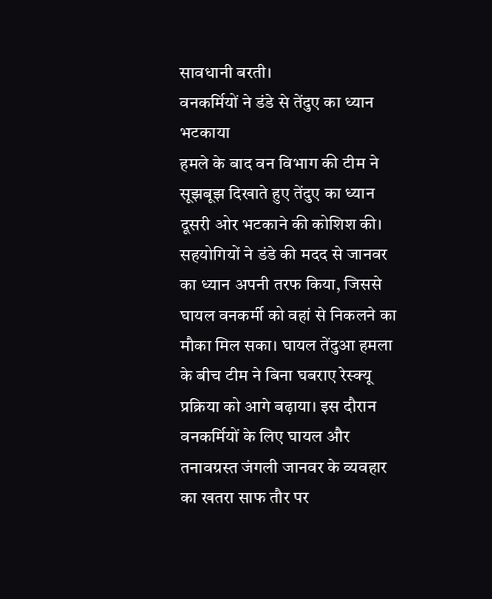सावधानी बरती।
वनकर्मियों ने डंडे से तेंदुए का ध्यान भटकाया
हमले के बाद वन विभाग की टीम ने सूझबूझ दिखाते हुए तेंदुए का ध्यान दूसरी ओर भटकाने की कोशिश की। सहयोगियों ने डंडे की मदद से जानवर का ध्यान अपनी तरफ किया, जिससे घायल वनकर्मी को वहां से निकलने का मौका मिल सका। घायल तेंदुआ हमला के बीच टीम ने बिना घबराए रेस्क्यू प्रक्रिया को आगे बढ़ाया। इस दौरान वनकर्मियों के लिए घायल और तनावग्रस्त जंगली जानवर के व्यवहार का खतरा साफ तौर पर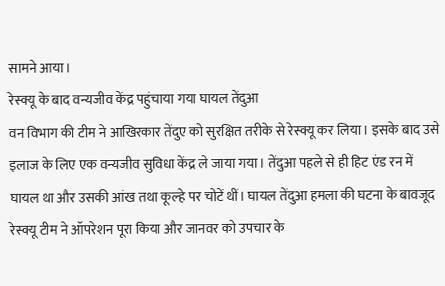सामने आया।
रेस्क्यू के बाद वन्यजीव केंद्र पहुंचाया गया घायल तेंदुआ
वन विभाग की टीम ने आखिरकार तेंदुए को सुरक्षित तरीके से रेस्क्यू कर लिया। इसके बाद उसे इलाज के लिए एक वन्यजीव सुविधा केंद्र ले जाया गया। तेंदुआ पहले से ही हिट एंड रन में घायल था और उसकी आंख तथा कूल्हे पर चोटें थीं। घायल तेंदुआ हमला की घटना के बावजूद रेस्क्यू टीम ने ऑपरेशन पूरा किया और जानवर को उपचार के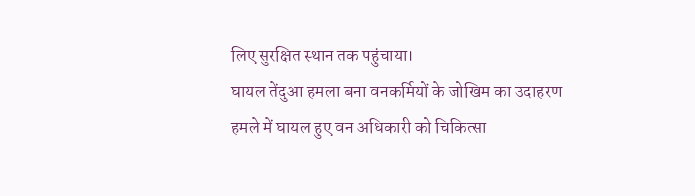लिए सुरक्षित स्थान तक पहुंचाया।
घायल तेंदुआ हमला बना वनकर्मियों के जोखिम का उदाहरण
हमले में घायल हुए वन अधिकारी को चिकित्सा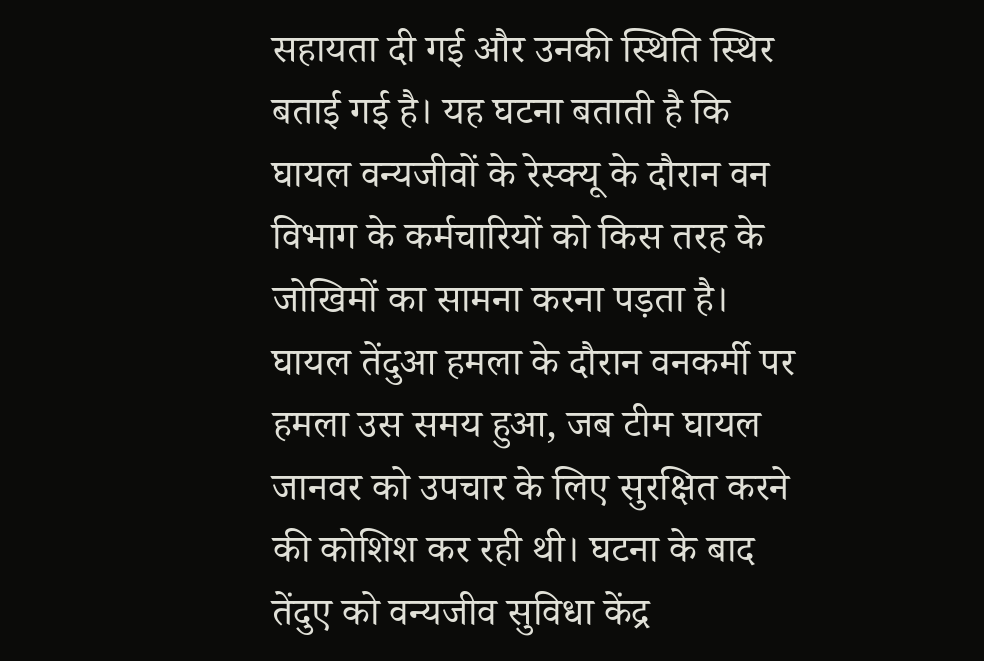सहायता दी गई और उनकी स्थिति स्थिर बताई गई है। यह घटना बताती है कि घायल वन्यजीवों के रेस्क्यू के दौरान वन विभाग के कर्मचारियों को किस तरह के जोखिमों का सामना करना पड़ता है। घायल तेंदुआ हमला के दौरान वनकर्मी पर हमला उस समय हुआ, जब टीम घायल जानवर को उपचार के लिए सुरक्षित करने की कोशिश कर रही थी। घटना के बाद तेंदुए को वन्यजीव सुविधा केंद्र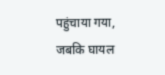पहुंचाया गया, जबकि घायल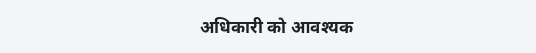अधिकारी को आवश्यक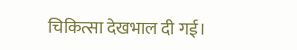चिकित्सा देखभाल दी गई।